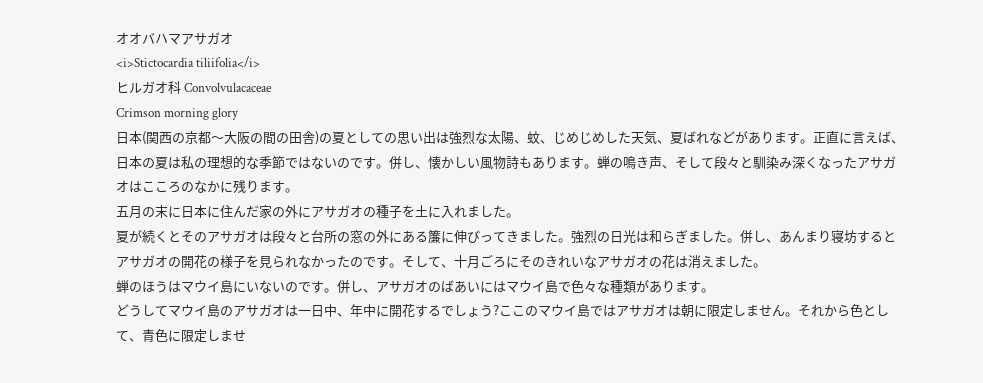オオバハマアサガオ
<i>Stictocardia tiliifolia</i>
ヒルガオ科 Convolvulacaceae
Crimson morning glory
日本(関西の京都〜大阪の間の田舎)の夏としての思い出は強烈な太陽、蚊、じめじめした天気、夏ばれなどがあります。正直に言えば、日本の夏は私の理想的な季節ではないのです。併し、懐かしい風物詩もあります。蝉の鳴き声、そして段々と馴染み深くなったアサガオはこころのなかに残ります。
五月の末に日本に住んだ家の外にアサガオの種子を土に入れました。
夏が続くとそのアサガオは段々と台所の窓の外にある簾に伸びってきました。強烈の日光は和らぎました。併し、あんまり寝坊するとアサガオの開花の様子を見られなかったのです。そして、十月ごろにそのきれいなアサガオの花は消えました。
蝉のほうはマウイ島にいないのです。併し、アサガオのばあいにはマウイ島で色々な種類があります。
どうしてマウイ島のアサガオは一日中、年中に開花するでしょう?ここのマウイ島ではアサガオは朝に限定しません。それから色として、青色に限定しませ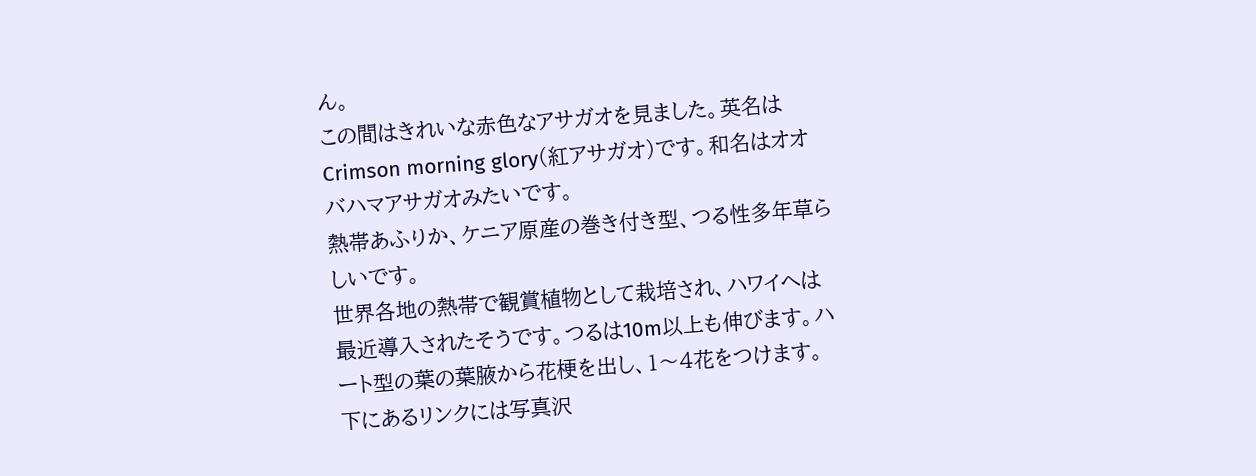ん。
この間はきれいな赤色なアサガオを見ました。英名はCrimson morning glory(紅アサガオ)です。和名はオオバハマアサガオみたいです。
熱帯あふりか、ケニア原産の巻き付き型、つる性多年草らしいです。
世界各地の熱帯で観賞植物として栽培され、ハワイへは最近導入されたそうです。つるは10m以上も伸びます。ハート型の葉の葉腋から花梗を出し、1〜4花をつけます。
下にあるリンクには写真沢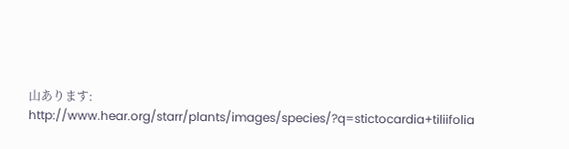山あります:
http://www.hear.org/starr/plants/images/species/?q=stictocardia+tiliifolia